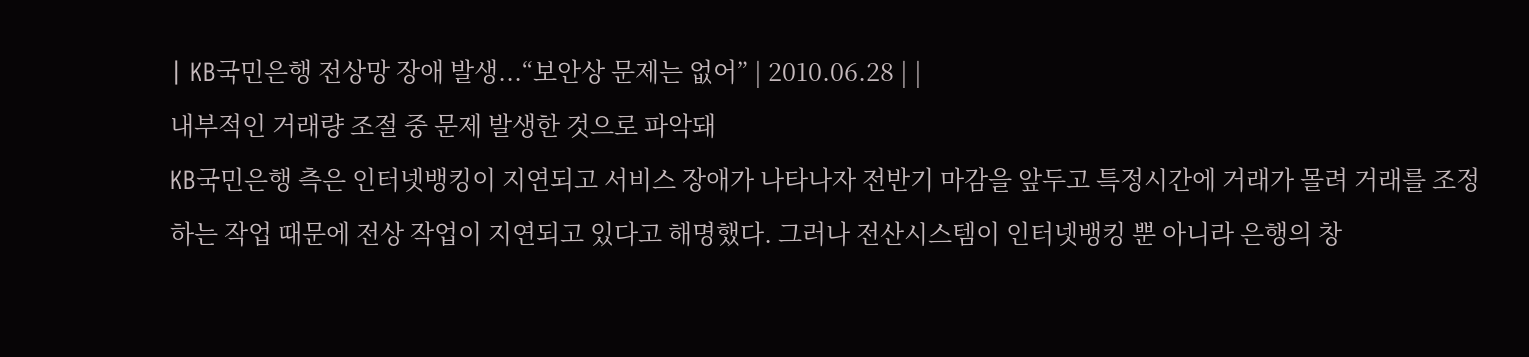| KB국민은행 전상망 장애 발생...“보안상 문제는 없어” | 2010.06.28 | |
내부적인 거래량 조절 중 문제 발생한 것으로 파악돼
KB국민은행 측은 인터넷뱅킹이 지연되고 서비스 장애가 나타나자 전반기 마감을 앞두고 특정시간에 거래가 몰려 거래를 조정하는 작업 때문에 전상 작업이 지연되고 있다고 해명했다. 그러나 전산시스템이 인터넷뱅킹 뿐 아니라 은행의 창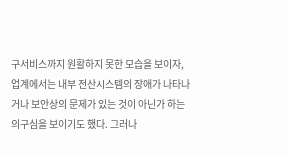구서비스까지 원활하지 못한 모습을 보이자, 업계에서는 내부 전산시스템의 장애가 나타나거나 보안상의 문제가 있는 것이 아닌가 하는 의구심을 보이기도 했다. 그러나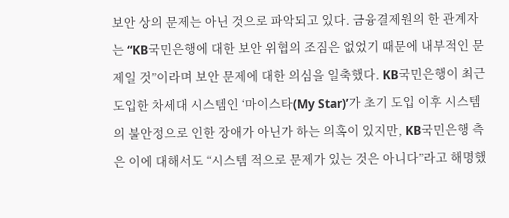보안 상의 문제는 아닌 것으로 파악되고 있다. 금융결제원의 한 관계자는 “KB국민은행에 대한 보안 위협의 조짐은 없었기 때문에 내부적인 문제일 것”이라며 보안 문제에 대한 의심을 일축했다. KB국민은행이 최근 도입한 차세대 시스템인 ‘마이스타(My Star)’가 초기 도입 이후 시스템의 불안정으로 인한 장애가 아닌가 하는 의혹이 있지만, KB국민은행 측은 이에 대해서도 “시스템 적으로 문제가 있는 것은 아니다”라고 해명했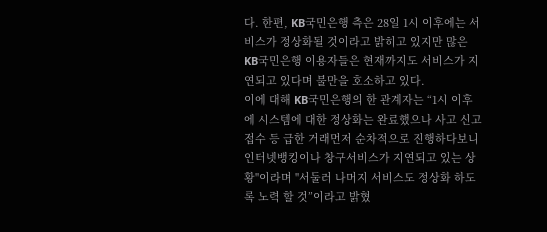다. 한편, KB국민은행 측은 28일 1시 이후에는 서비스가 정상화될 것이라고 밝히고 있지만 많은 KB국민은행 이용자들은 현재까지도 서비스가 지연되고 있다며 불만을 호소하고 있다.
이에 대해 KB국민은행의 한 관계자는 “1시 이후에 시스템에 대한 정상화는 완료했으나 사고 신고접수 등 급한 거래먼저 순차적으로 진행하다보니 인터넷뱅킹이나 창구서비스가 지연되고 있는 상황"이라며 "서둘러 나머지 서비스도 정상화 하도록 노력 할 것”이라고 밝혔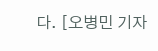다. [오병민 기자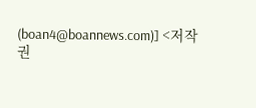(boan4@boannews.com)] <저작권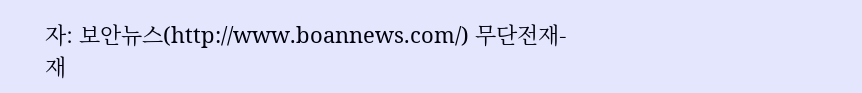자: 보안뉴스(http://www.boannews.com/) 무단전재-재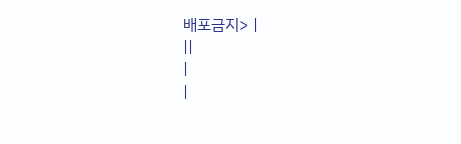배포금지> |
||
|
|